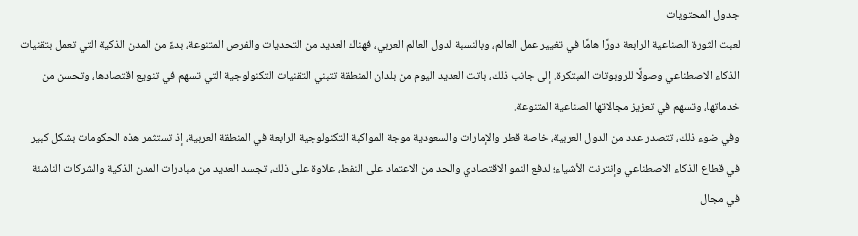جدول المحتويات
لعبت الثورة الصناعية الرابعة دورًا هامًا في تغيير عمل العالم، وبالنسبة لدول العالم العربي، فهناك العديد من التحديات والفرص المتنوعة، بدءً من المدن الذكية التي تعمل بتقنيات الذكاء الاصطناعي وصولًا للروبوتات المبتكرة. إلى جانب ذلك، باتت العديد اليوم من بلدان المنطقة تتبني التقنيات التكنولوجية التي تسهم في تنويع اقتصادها، وتحسن من خدماتها، وتسهم في تعزيز مجالاتها الصناعية المتنوعة.
وفي ضوء ذلك، تتصدر عدد من الدول العربية، خاصة قطر والإمارات والسعودية موجة المواكبة التكنولوجية الرابعة في المنطقة العربية، إذ تستثمر هذه الحكومات بشكل كبير في قطاع الذكاء الاصطناعي وإنترنت الأشياء؛ لدفع النمو الاقتصادي والحد من الاعتماد على النفط، علاوة على ذلك، تجسد العديد من مبادرات المدن الذكية والشركات الناشئة في مجال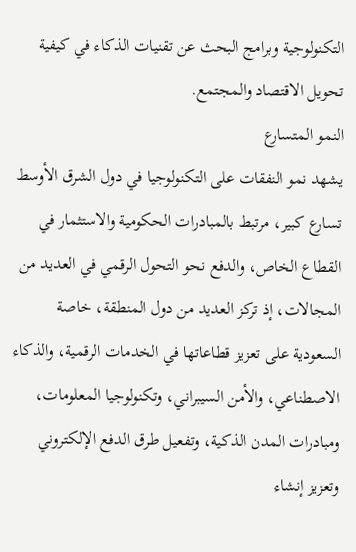التكنولوجية وبرامج البحث عن تقنيات الذكاء في كيفية تحويل الاقتصاد والمجتمع.
النمو المتسارع
يشهد نمو النفقات على التكنولوجيا في دول الشرق الأوسط تسارع كبير، مرتبط بالمبادرات الحكومية والاستثمار في القطاع الخاص، والدفع نحو التحول الرقمي في العديد من المجالات، إذ تركز العديد من دول المنطقة، خاصة السعودية على تعزيز قطاعاتها في الخدمات الرقمية، والذكاء الاصطناعي، والأمن السيبراني، وتكنولوجيا المعلومات، ومبادرات المدن الذكية، وتفعيل طرق الدفع الإلكتروني وتعزيز إنشاء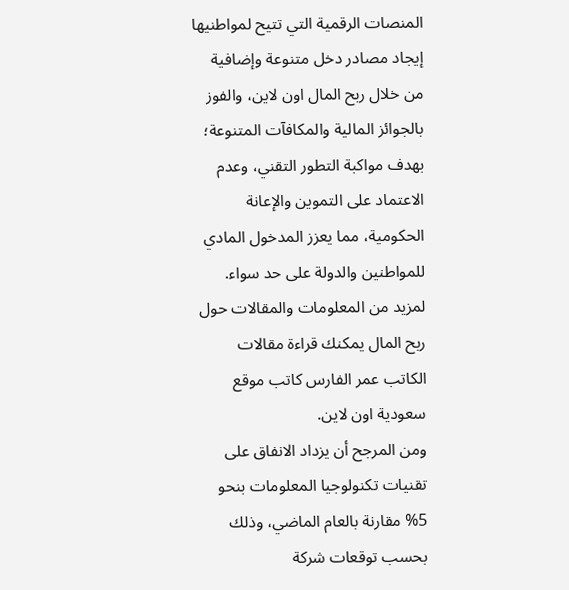المنصات الرقمية التي تتيح لمواطنيها إيجاد مصادر دخل متنوعة وإضافية من خلال ربح المال اون لاين، والفوز بالجوائز المالية والمكافآت المتنوعة؛ بهدف مواكبة التطور التقني، وعدم الاعتماد على التموين والإعانة الحكومية، مما يعزز المدخول المادي للمواطنين والدولة على حد سواء. لمزيد من المعلومات والمقالات حول ربح المال يمكنك قراءة مقالات الكاتب عمر الفارس كاتب موقع سعودية اون لاين.
ومن المرجح أن يزداد الانفاق على تقنيات تكنولوجيا المعلومات بنحو 5% مقارنة بالعام الماضي، وذلك بحسب توقعات شركة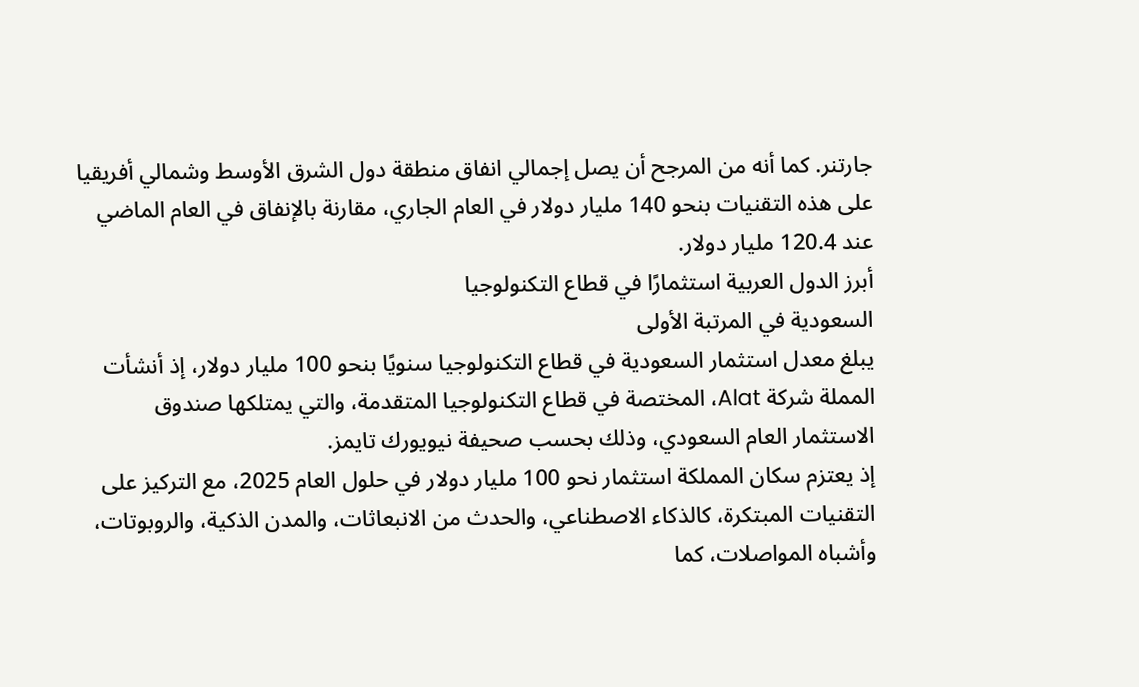جارتنر. كما أنه من المرجح أن يصل إجمالي انفاق منطقة دول الشرق الأوسط وشمالي أفريقيا على هذه التقنيات بنحو 140 مليار دولار في العام الجاري، مقارنة بالإنفاق في العام الماضي عند 120.4 مليار دولار.
أبرز الدول العربية استثمارًا في قطاع التكنولوجيا
السعودية في المرتبة الأولى
يبلغ معدل استثمار السعودية في قطاع التكنولوجيا سنويًا بنحو 100 مليار دولار، إذ أنشأت المملة شركة Alat، المختصة في قطاع التكنولوجيا المتقدمة، والتي يمتلكها صندوق الاستثمار العام السعودي، وذلك بحسب صحيفة نيويورك تايمز.
إذ يعتزم سكان المملكة استثمار نحو 100 مليار دولار في حلول العام 2025، مع التركيز على التقنيات المبتكرة، كالذكاء الاصطناعي، والحدث من الانبعاثات، والمدن الذكية، والروبوتات، وأشباه المواصلات، كما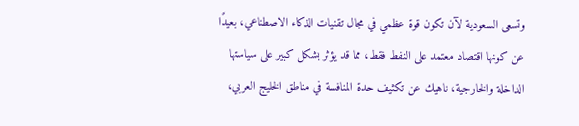وتسعى السعودية لآن تكون قوة عظمي في مجال تقنيات الذكاء الاصطناعي، بعيدًا عن كونها اقتصاد معتمد على النفط فقط، مما قد يؤثر بشكل كبير على سياستها الداخلة والخارجية، ناهيك عن تكثيف حدة المنافسة في مناطق الخليج العربي،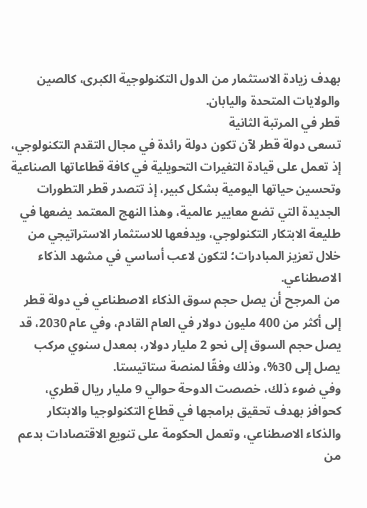بهدف زيادة الاستثمار من الدول التكنولوجية الكبرى، كالصين والولايات المتحدة واليابان.
قطر في المرتبة الثانية
تسعى دولة قطر لآن تكون دولة رائدة في مجال التقدم التكنولوجي، إذ تعمل على قيادة التغيرات التحويلية في كافة قطاعاتها الصناعية وتحسين حياتها اليومية بشكل كبير، إذ تتصدر قطر التطورات الجديدة التي تضع معايير عالمية، وهذا النهج المعتمد يضعها في طليعة الابتكار التكنولوجي، ويدفعها للاستثمار الاستراتيجي من خلال تعزيز المبادرات؛ لتكون لاعب أساسي في مشهد الذكاء الاصطناعي.
من المرجح أن يصل حجم سوق الذكاء الاصطناعي في دولة قطر إلى أكثر من 400 مليون دولار في العام القادم، وفي عام 2030، قد يصل حجم السوق إلى نحو 2 مليار دولار، بمعدل سنوي مركب يصل إلى 30%، وذلك وفقًا لمنصة ستاتيستا.
وفي ضوء ذلك، خصصت الدوحة حوالي 9 مليار ريال قطري، كحوافز بهدف تحقيق برامجها في قطاع التكنولوجيا والابتكار والذكاء الاصطناعي، وتعمل الحكومة على تنويع الاقتصادات بدعم من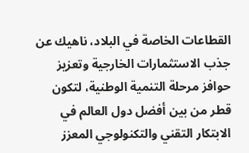القطاعات الخاصة في البلاد، ناهيك عن جذب الاستثمارات الخارجية وتعزيز حوافز مرحلة التنمية الوطنية، لتكون قطر من بين أفضل دول العالم في الابتكار التقني والتكنولوجي المعزز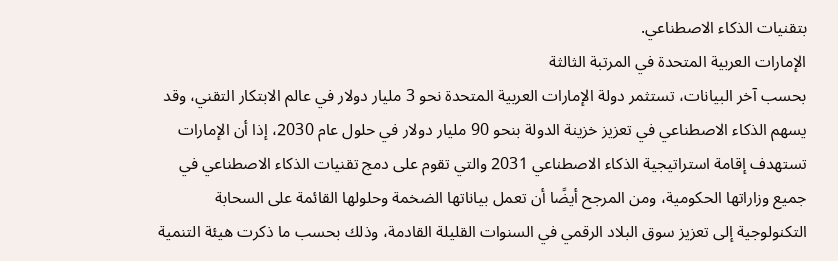بتقنيات الذكاء الاصطناعي.
الإمارات العربية المتحدة في المرتبة الثالثة
بحسب آخر البيانات، تستثمر دولة الإمارات العربية المتحدة نحو 3 مليار دولار في عالم الابتكار التقني، وقد يسهم الذكاء الاصطناعي في تعزيز خزينة الدولة بنحو 90 مليار دولار في حلول عام 2030، إذا أن الإمارات تستهدف إقامة استراتيجية الذكاء الاصطناعي 2031 والتي تقوم على دمج تقنيات الذكاء الاصطناعي في جميع وزاراتها الحكومية، ومن المرجح أيضًا أن تعمل بياناتها الضخمة وحلولها القائمة على السحابة التكنولوجية إلى تعزيز سوق البلاد الرقمي في السنوات القليلة القادمة، وذلك بحسب ما ذكرت هيئة التنمية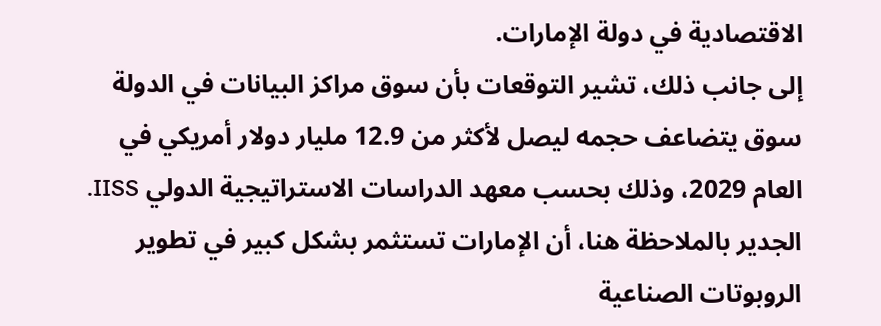الاقتصادية في دولة الإمارات.
إلى جانب ذلك، تشير التوقعات بأن سوق مراكز البيانات في الدولة سوق يتضاعف حجمه ليصل لأكثر من 12.9 مليار دولار أمريكي في العام 2029، وذلك بحسب معهد الدراسات الاستراتيجية الدولي IISS.
الجدير بالملاحظة هنا، أن الإمارات تستثمر بشكل كبير في تطوير الروبوتات الصناعية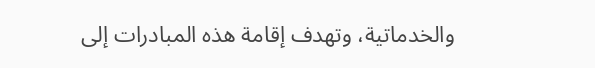والخدماتية، وتهدف إقامة هذه المبادرات إلى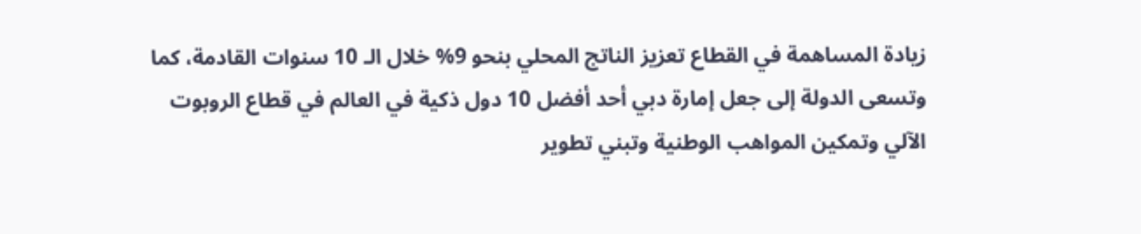زيادة المساهمة في القطاع تعزيز الناتج المحلي بنحو 9% خلال الـ 10 سنوات القادمة، كما وتسعى الدولة إلى جعل إمارة دبي أحد أفضل 10 دول ذكية في العالم في قطاع الروبوت الآلي وتمكين المواهب الوطنية وتبني تطوير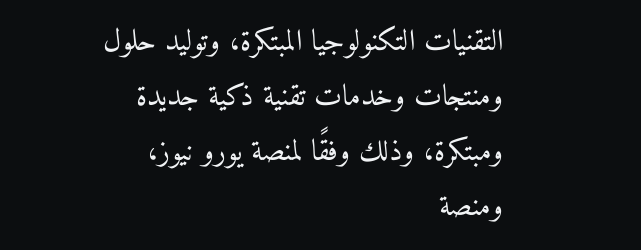التقنيات التكنولوجيا المبتكرة، وتوليد حلول ومنتجات وخدمات تقنية ذكية جديدة ومبتكرة، وذلك وفقًا لمنصة يورو نيوز، ومنصة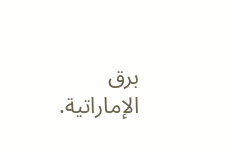برق الإماراتية.